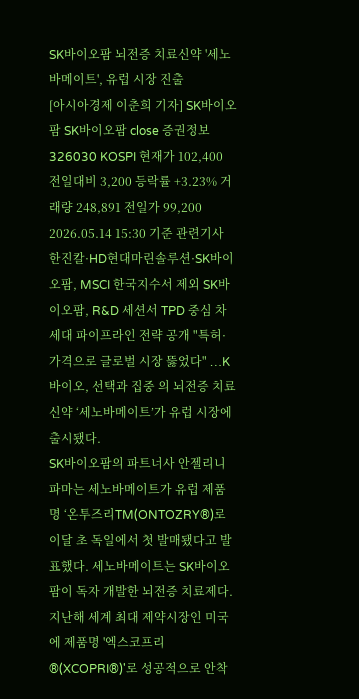SK바이오팜 뇌전증 치료신약 '세노바메이트', 유럽 시장 진출
[아시아경제 이춘희 기자] SK바이오팜 SK바이오팜 close 증권정보 326030 KOSPI 현재가 102,400 전일대비 3,200 등락률 +3.23% 거래량 248,891 전일가 99,200 2026.05.14 15:30 기준 관련기사 한진칼·HD현대마린솔루션·SK바이오팜, MSCI 한국지수서 제외 SK바이오팜, R&D 세션서 TPD 중심 차세대 파이프라인 전략 공개 "특허·가격으로 글로벌 시장 뚫었다" …K바이오, 선택과 집중 의 뇌전증 치료 신약 ‘세노바메이트’가 유럽 시장에 출시됐다.
SK바이오팜의 파트너사 안젤리니파마는 세노바메이트가 유럽 제품명 ‘온투즈리TM(ONTOZRY®)로 이달 초 독일에서 첫 발매됐다고 발표했다. 세노바메이트는 SK바이오팜이 독자 개발한 뇌전증 치료제다. 지난해 세계 최대 제약시장인 미국에 제품명 '엑스코프리®(XCOPRI®)'로 성공적으로 안착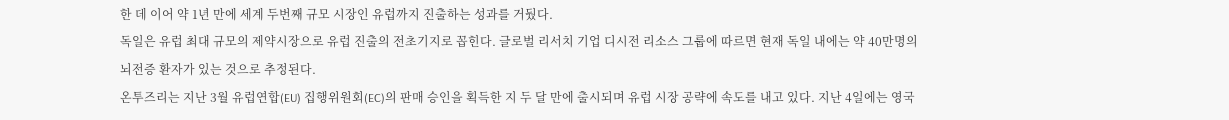한 데 이어 약 1년 만에 세계 두번째 규모 시장인 유럽까지 진출하는 성과를 거뒀다.
독일은 유럽 최대 규모의 제약시장으로 유럽 진출의 전초기지로 꼽힌다. 글로벌 리서치 기업 디시전 리소스 그룹에 따르면 현재 독일 내에는 약 40만명의 뇌전증 환자가 있는 것으로 추정된다.
온투즈리는 지난 3월 유럽연합(EU) 집행위원회(EC)의 판매 승인을 획득한 지 두 달 만에 출시되며 유럽 시장 공략에 속도를 내고 있다. 지난 4일에는 영국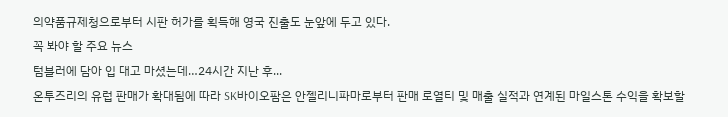의약품규제청으로부터 시판 허가를 획득해 영국 진출도 눈앞에 두고 있다.
꼭 봐야 할 주요 뉴스
텀블러에 담아 입 대고 마셨는데…24시간 지난 후...
온투즈리의 유럽 판매가 확대됨에 따라 SK바이오팜은 안젤리니파마로부터 판매 로열티 및 매출 실적과 연계된 마일스톤 수익을 확보할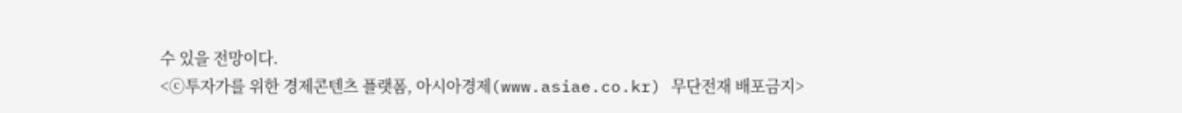수 있을 전망이다.
<ⓒ투자가를 위한 경제콘텐츠 플랫폼, 아시아경제(www.asiae.co.kr) 무단전재 배포금지>